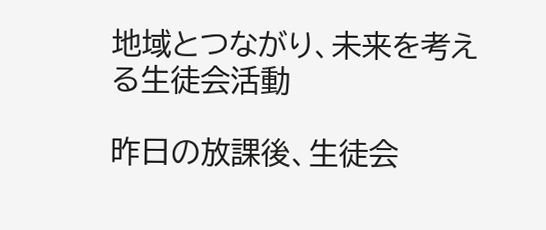地域とつながり、未来を考える生徒会活動

昨日の放課後、生徒会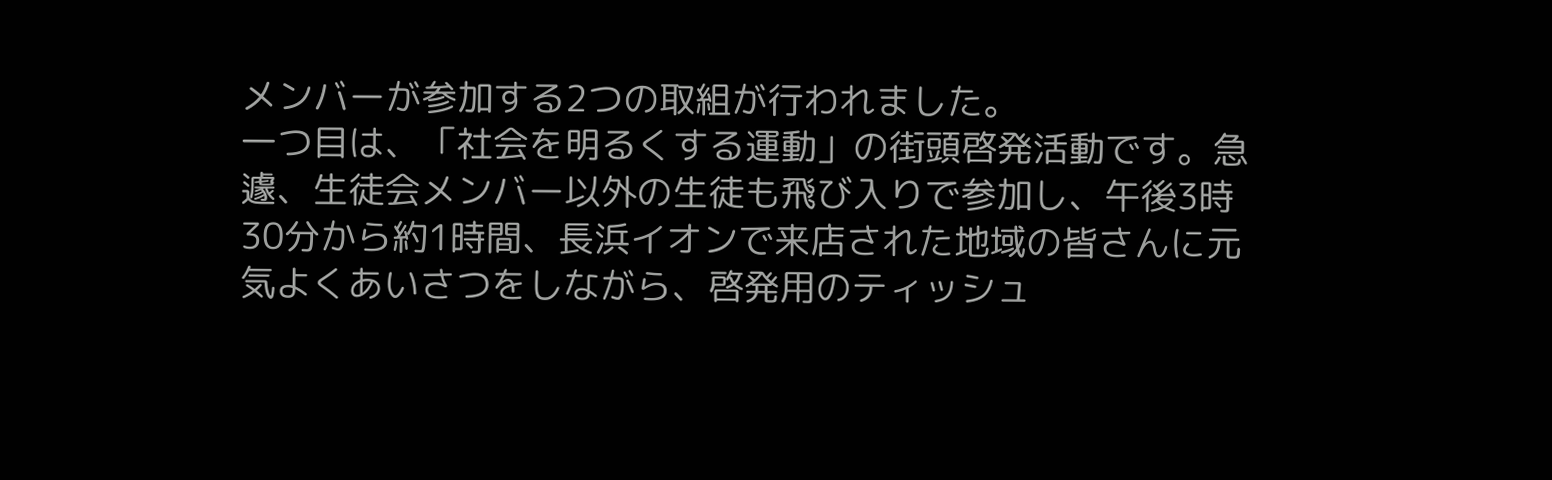メンバーが参加する2つの取組が行われました。
一つ目は、「社会を明るくする運動」の街頭啓発活動です。急遽、生徒会メンバー以外の生徒も飛び入りで参加し、午後3時30分から約1時間、長浜イオンで来店された地域の皆さんに元気よくあいさつをしながら、啓発用のティッシュ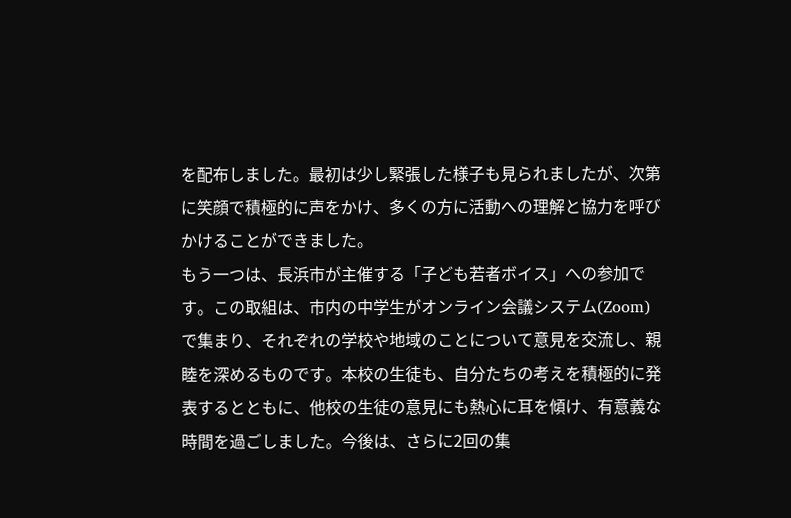を配布しました。最初は少し緊張した様子も見られましたが、次第に笑顔で積極的に声をかけ、多くの方に活動への理解と協力を呼びかけることができました。
もう一つは、長浜市が主催する「子ども若者ボイス」への参加です。この取組は、市内の中学生がオンライン会議システム(Zoom)で集まり、それぞれの学校や地域のことについて意見を交流し、親睦を深めるものです。本校の生徒も、自分たちの考えを積極的に発表するとともに、他校の生徒の意見にも熱心に耳を傾け、有意義な時間を過ごしました。今後は、さらに2回の集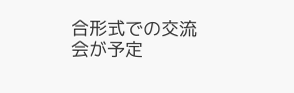合形式での交流会が予定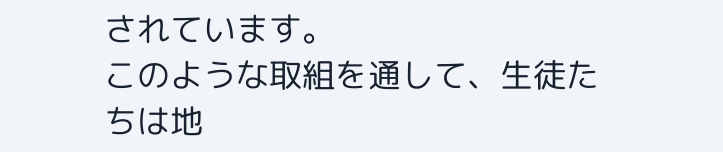されています。
このような取組を通して、生徒たちは地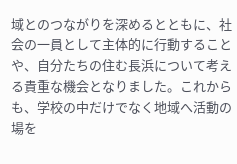域とのつながりを深めるとともに、社会の一員として主体的に行動することや、自分たちの住む長浜について考える貴重な機会となりました。これからも、学校の中だけでなく地域へ活動の場を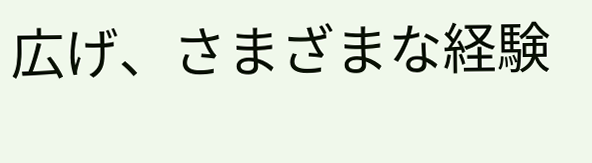広げ、さまざまな経験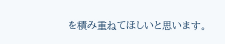を積み重ねてほしいと思います。